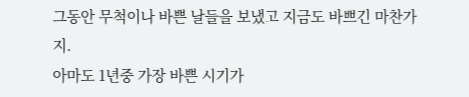그동안 무척이나 바쁜 날들을 보냈고 지금도 바쁘긴 마찬가지.
아마도 1년중 가장 바쁜 시기가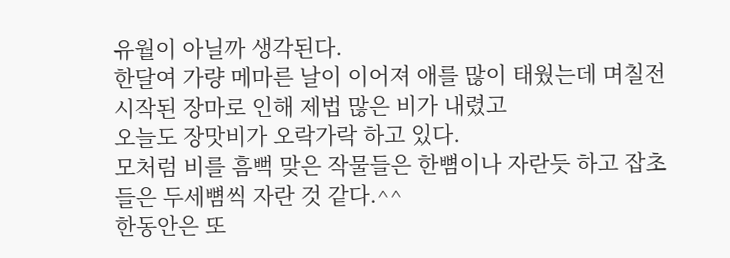유월이 아닐까 생각된다.
한달여 가량 메마른 날이 이어져 애를 많이 태웠는데 며칠전 시작된 장마로 인해 제법 많은 비가 내렸고
오늘도 장맛비가 오락가락 하고 있다.
모처럼 비를 흠뻑 맞은 작물들은 한뼘이나 자란듯 하고 잡초들은 두세뼘씩 자란 것 같다.^^
한동안은 또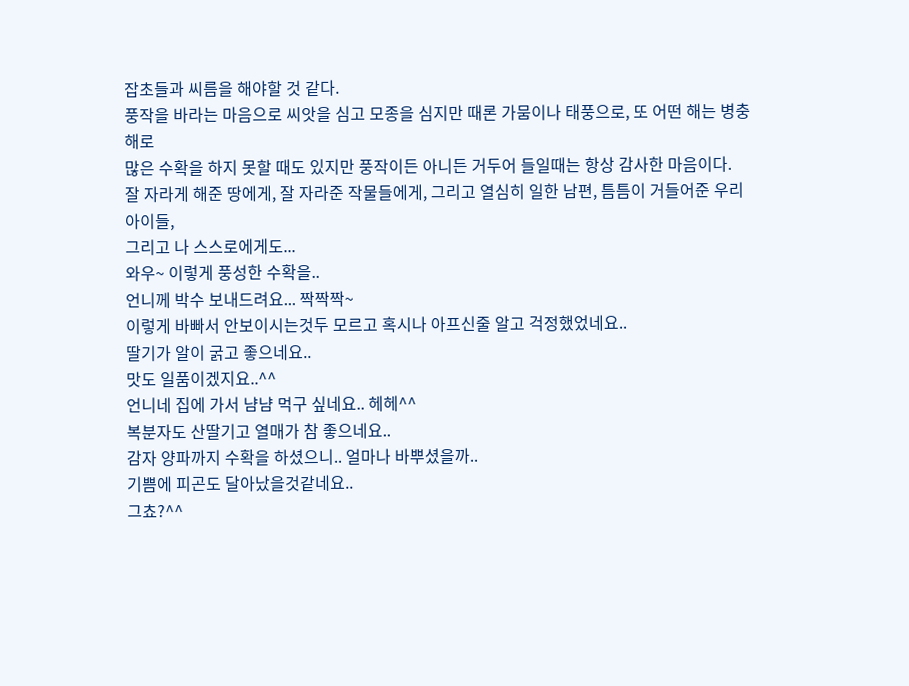잡초들과 씨름을 해야할 것 같다.
풍작을 바라는 마음으로 씨앗을 심고 모종을 심지만 때론 가뭄이나 태풍으로, 또 어떤 해는 병충해로
많은 수확을 하지 못할 때도 있지만 풍작이든 아니든 거두어 들일때는 항상 감사한 마음이다.
잘 자라게 해준 땅에게, 잘 자라준 작물들에게, 그리고 열심히 일한 남편, 틈틈이 거들어준 우리 아이들,
그리고 나 스스로에게도...
와우~ 이렇게 풍성한 수확을..
언니께 박수 보내드려요... 짝짝짝~
이렇게 바빠서 안보이시는것두 모르고 혹시나 아프신줄 알고 걱정했었네요..
딸기가 알이 굵고 좋으네요..
맛도 일품이겠지요..^^
언니네 집에 가서 냠냠 먹구 싶네요.. 헤헤^^
복분자도 산딸기고 열매가 참 좋으네요..
감자 양파까지 수확을 하셨으니.. 얼마나 바뿌셨을까..
기쁨에 피곤도 달아났을것같네요..
그쵸?^^